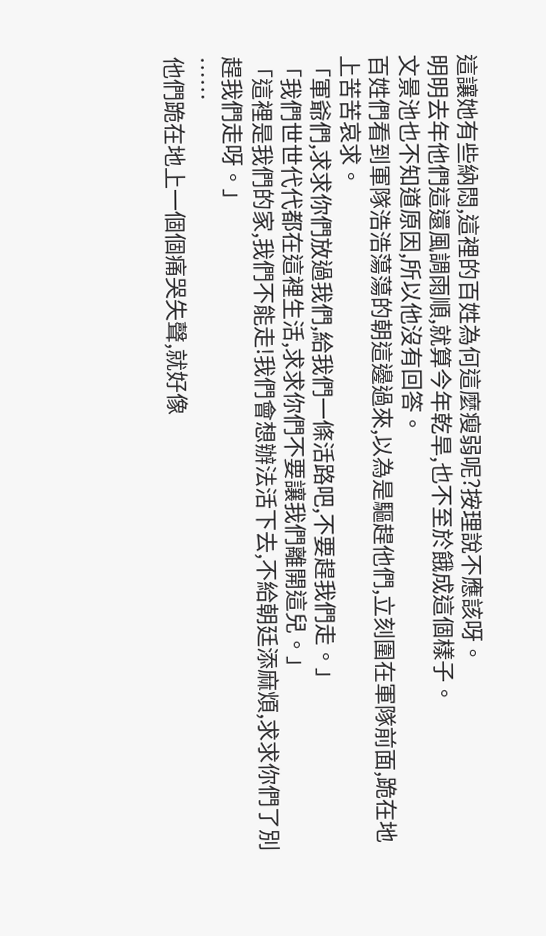這讓她有些納悶,這裡的百姓為何這麼瘦弱呢?按理說不應該呀。
明明去年他們這還風調雨順,就算今年乾旱,也不至於餓成這個樣子。
文景池也不知道原因,所以他沒有回答。
百姓們看到軍隊浩浩蕩蕩的朝這邊過來,以為是驅趕他們,立刻圍在軍隊前面,跪在地上苦苦哀求。
「軍爺們,求求你們放過我們,給我們一條活路吧,不要趕我們走。」
「我們世世代代都在這裡生活,求求你們不要讓我們離開這兒。」
「這裡是我們的家,我們不能走!我們會想辦法活下去,不給朝廷添麻煩,求求你們了別趕我們走呀。」
……
他們跪在地上一個個痛哭失聲,就好像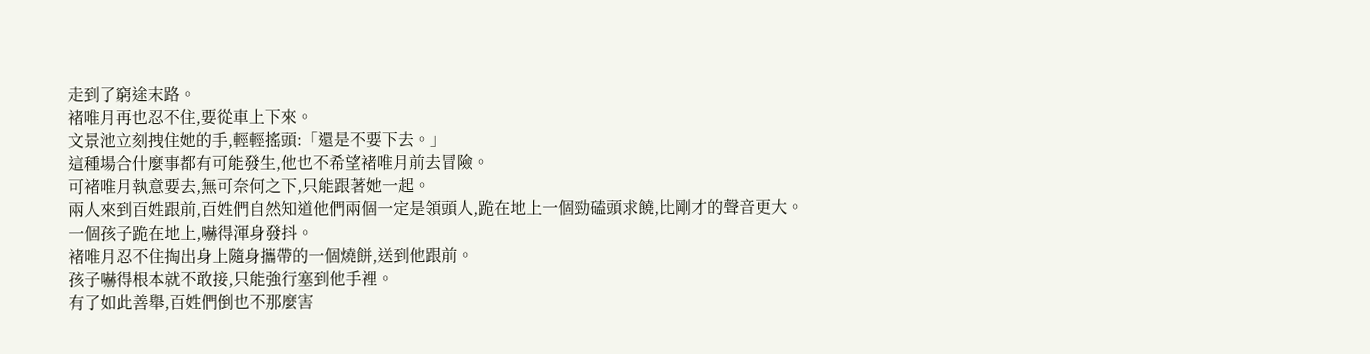走到了窮途末路。
褚唯月再也忍不住,要從車上下來。
文景池立刻拽住她的手,輕輕搖頭:「還是不要下去。」
這種場合什麼事都有可能發生,他也不希望褚唯月前去冒險。
可褚唯月執意要去,無可奈何之下,只能跟著她一起。
兩人來到百姓跟前,百姓們自然知道他們兩個一定是領頭人,跪在地上一個勁磕頭求饒,比剛才的聲音更大。
一個孩子跪在地上,嚇得渾身發抖。
褚唯月忍不住掏出身上隨身攜帶的一個燒餅,送到他跟前。
孩子嚇得根本就不敢接,只能強行塞到他手裡。
有了如此善舉,百姓們倒也不那麼害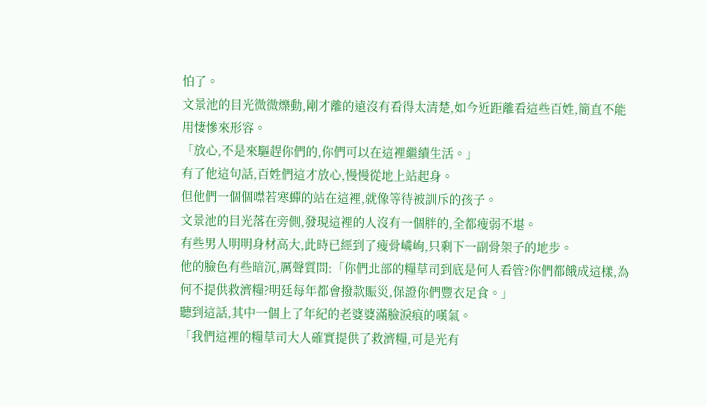怕了。
文景池的目光微微爍動,剛才離的遠沒有看得太清楚,如今近距離看這些百姓,簡直不能用悽慘來形容。
「放心,不是來驅趕你們的,你們可以在這裡繼續生活。」
有了他這句話,百姓們這才放心,慢慢從地上站起身。
但他們一個個噤若寒蟬的站在這裡,就像等待被訓斥的孩子。
文景池的目光落在旁側,發現這裡的人沒有一個胖的,全都瘦弱不堪。
有些男人明明身材高大,此時已經到了瘦骨嶙峋,只剩下一副骨架子的地步。
他的臉色有些暗沉,厲聲質問:「你們北部的糧草司到底是何人看管?你們都餓成這樣,為何不提供救濟糧?明廷每年都會撥款賑災,保證你們豐衣足食。」
聽到這話,其中一個上了年紀的老婆婆滿臉淚痕的嘆氣。
「我們這裡的糧草司大人確實提供了救濟糧,可是光有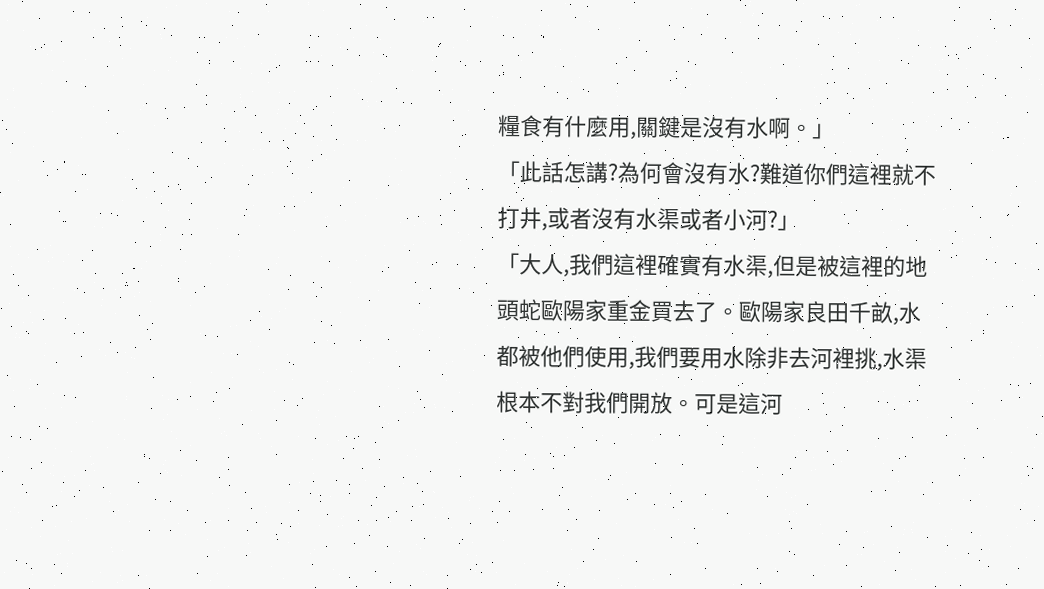糧食有什麼用,關鍵是沒有水啊。」
「此話怎講?為何會沒有水?難道你們這裡就不打井,或者沒有水渠或者小河?」
「大人,我們這裡確實有水渠,但是被這裡的地頭蛇歐陽家重金買去了。歐陽家良田千畝,水都被他們使用,我們要用水除非去河裡挑,水渠根本不對我們開放。可是這河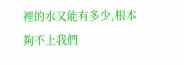裡的水又能有多少,根本夠不上我們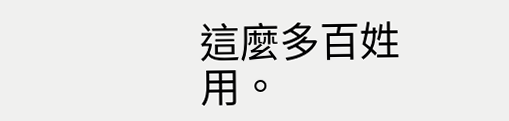這麼多百姓用。